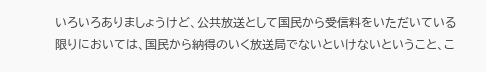いろいろありましょうけど、公共放送として国民から受信料をいただいている限りにおいては、国民から納得のいく放送局でないといけないということ、こ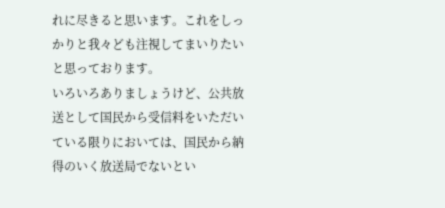れに尽きると思います。これをしっかりと我々ども注視してまいりたいと思っております。
いろいろありましょうけど、公共放送として国民から受信料をいただいている限りにおいては、国民から納得のいく放送局でないとい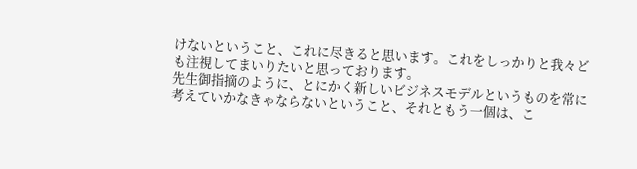けないということ、これに尽きると思います。これをしっかりと我々ども注視してまいりたいと思っております。
先生御指摘のように、とにかく新しいビジネスモデルというものを常に考えていかなきゃならないということ、それともう一個は、こ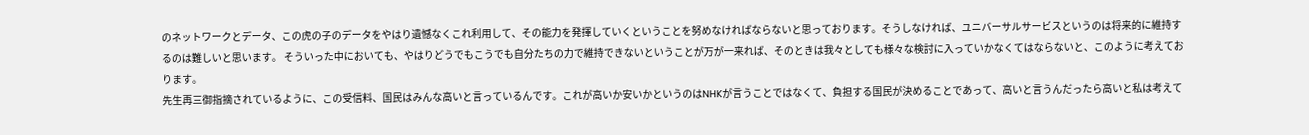のネットワークとデータ、この虎の子のデータをやはり遺憾なくこれ利用して、その能力を発揮していくということを努めなければならないと思っております。そうしなければ、ユニバーサルサービスというのは将来的に維持するのは難しいと思います。 そういった中においても、やはりどうでもこうでも自分たちの力で維持できないということが万が一来れば、そのときは我々としても様々な検討に入っていかなくてはならないと、このように考えております。
先生再三御指摘されているように、この受信料、国民はみんな高いと言っているんです。これが高いか安いかというのはNHKが言うことではなくて、負担する国民が決めることであって、高いと言うんだったら高いと私は考えて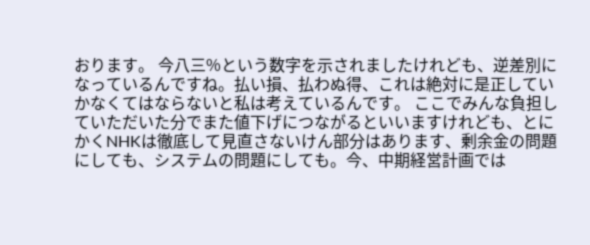おります。 今八三%という数字を示されましたけれども、逆差別になっているんですね。払い損、払わぬ得、これは絶対に是正していかなくてはならないと私は考えているんです。 ここでみんな負担していただいた分でまた値下げにつながるといいますけれども、とにかくNHKは徹底して見直さないけん部分はあります、剰余金の問題にしても、システムの問題にしても。今、中期経営計画では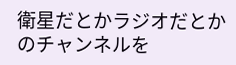衛星だとかラジオだとかのチャンネルを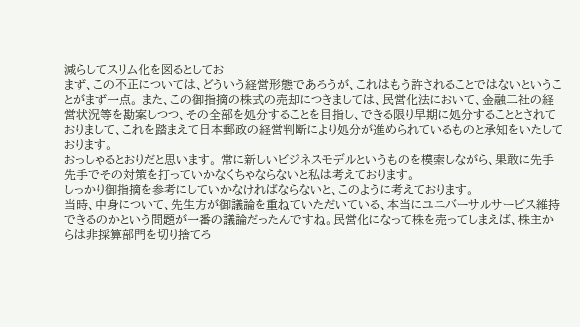減らしてスリム化を図るとしてお
まず、この不正については、どういう経営形態であろうが、これはもう許されることではないということがまず一点。 また、この御指摘の株式の売却につきましては、民営化法において、金融二社の経営状況等を勘案しつつ、その全部を処分することを目指し、できる限り早期に処分することとされておりまして、これを踏まえて日本郵政の経営判断により処分が進められているものと承知をいたしております。
おっしゃるとおりだと思います。 常に新しいビジネスモデルというものを模索しながら、果敢に先手先手でその対策を打っていかなくちゃならないと私は考えております。
しっかり御指摘を参考にしていかなければならないと、このように考えております。
当時、中身について、先生方が御議論を重ねていただいている、本当にユニバーサルサービス維持できるのかという問題が一番の議論だったんですね。民営化になって株を売ってしまえば、株主からは非採算部門を切り捨てろ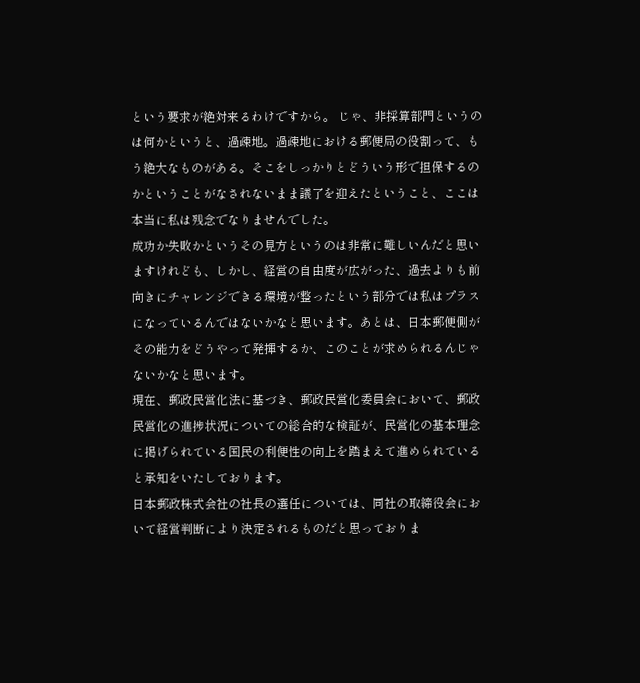という要求が絶対来るわけですから。 じゃ、非採算部門というのは何かというと、過疎地。過疎地における郵便局の役割って、もう絶大なものがある。そこをしっかりとどういう形で担保するのかということがなされないまま議了を迎えたということ、ここは本当に私は残念でなりませんでした。
成功か失敗かというその見方というのは非常に難しいんだと思いますけれども、しかし、経営の自由度が広がった、過去よりも前向きにチャレンジできる環境が整ったという部分では私はプラスになっているんではないかなと思います。あとは、日本郵便側がその能力をどうやって発揮するか、このことが求められるんじゃないかなと思います。
現在、郵政民営化法に基づき、郵政民営化委員会において、郵政民営化の進捗状況についての総合的な検証が、民営化の基本理念に掲げられている国民の利便性の向上を踏まえて進められていると承知をいたしております。
日本郵政株式会社の社長の選任については、同社の取締役会において経営判断により決定されるものだと思っておりま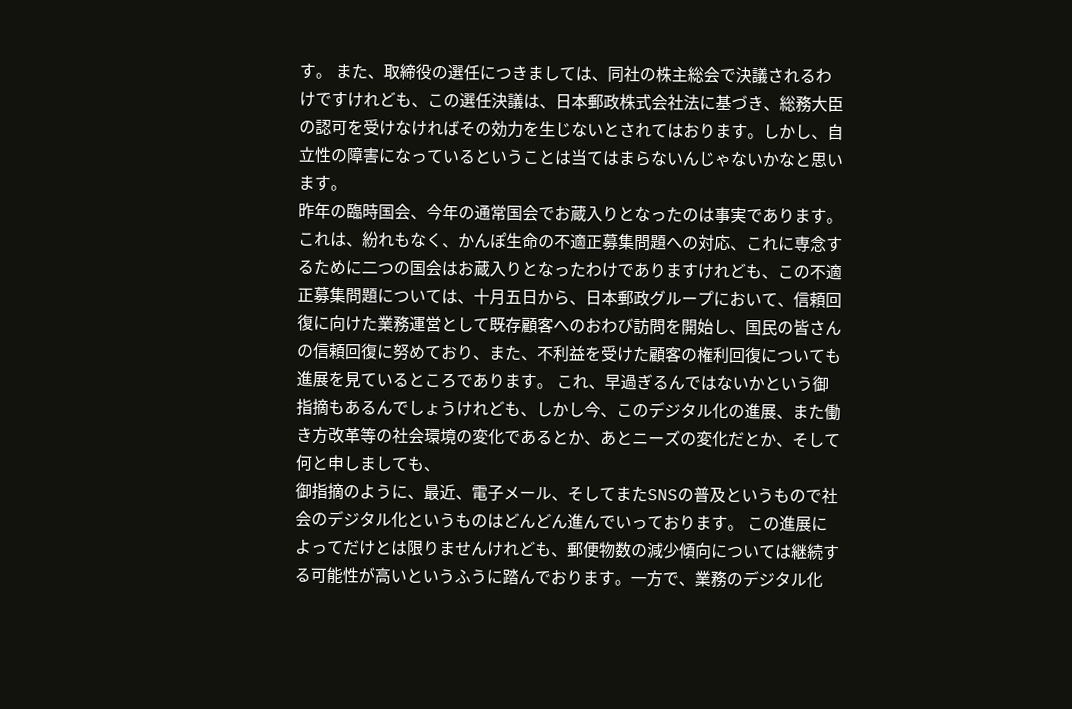す。 また、取締役の選任につきましては、同社の株主総会で決議されるわけですけれども、この選任決議は、日本郵政株式会社法に基づき、総務大臣の認可を受けなければその効力を生じないとされてはおります。しかし、自立性の障害になっているということは当てはまらないんじゃないかなと思います。
昨年の臨時国会、今年の通常国会でお蔵入りとなったのは事実であります。 これは、紛れもなく、かんぽ生命の不適正募集問題への対応、これに専念するために二つの国会はお蔵入りとなったわけでありますけれども、この不適正募集問題については、十月五日から、日本郵政グループにおいて、信頼回復に向けた業務運営として既存顧客へのおわび訪問を開始し、国民の皆さんの信頼回復に努めており、また、不利益を受けた顧客の権利回復についても進展を見ているところであります。 これ、早過ぎるんではないかという御指摘もあるんでしょうけれども、しかし今、このデジタル化の進展、また働き方改革等の社会環境の変化であるとか、あとニーズの変化だとか、そして何と申しましても、
御指摘のように、最近、電子メール、そしてまたSNSの普及というもので社会のデジタル化というものはどんどん進んでいっております。 この進展によってだけとは限りませんけれども、郵便物数の減少傾向については継続する可能性が高いというふうに踏んでおります。一方で、業務のデジタル化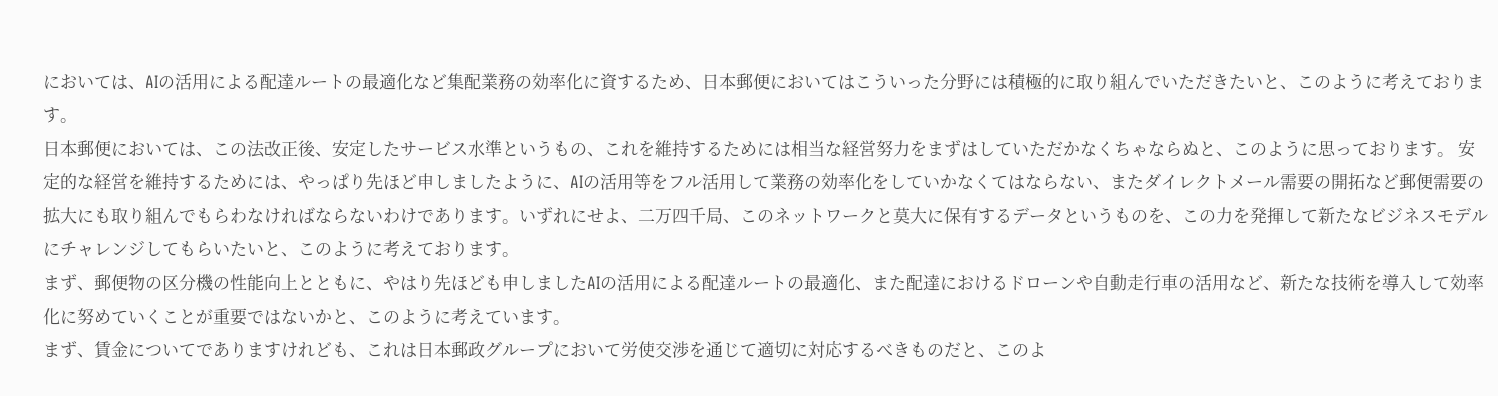においては、AIの活用による配達ルートの最適化など集配業務の効率化に資するため、日本郵便においてはこういった分野には積極的に取り組んでいただきたいと、このように考えております。
日本郵便においては、この法改正後、安定したサービス水準というもの、これを維持するためには相当な経営努力をまずはしていただかなくちゃならぬと、このように思っております。 安定的な経営を維持するためには、やっぱり先ほど申しましたように、AIの活用等をフル活用して業務の効率化をしていかなくてはならない、またダイレクトメール需要の開拓など郵便需要の拡大にも取り組んでもらわなければならないわけであります。いずれにせよ、二万四千局、このネットワークと莫大に保有するデータというものを、この力を発揮して新たなビジネスモデルにチャレンジしてもらいたいと、このように考えております。
まず、郵便物の区分機の性能向上とともに、やはり先ほども申しましたAIの活用による配達ルートの最適化、また配達におけるドローンや自動走行車の活用など、新たな技術を導入して効率化に努めていくことが重要ではないかと、このように考えています。
まず、賃金についてでありますけれども、これは日本郵政グループにおいて労使交渉を通じて適切に対応するべきものだと、このよ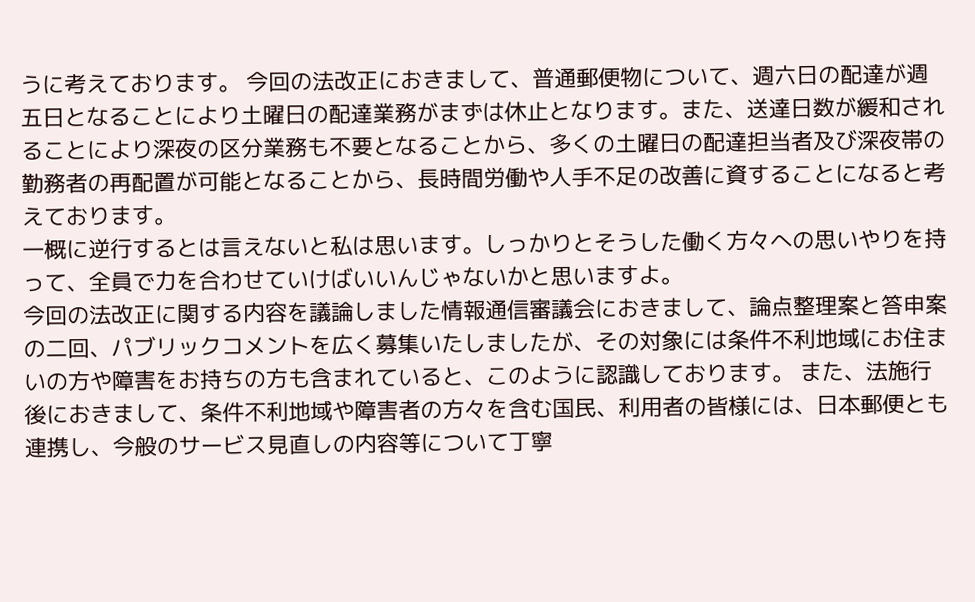うに考えております。 今回の法改正におきまして、普通郵便物について、週六日の配達が週五日となることにより土曜日の配達業務がまずは休止となります。また、送達日数が緩和されることにより深夜の区分業務も不要となることから、多くの土曜日の配達担当者及び深夜帯の勤務者の再配置が可能となることから、長時間労働や人手不足の改善に資することになると考えております。
一概に逆行するとは言えないと私は思います。しっかりとそうした働く方々への思いやりを持って、全員で力を合わせていけばいいんじゃないかと思いますよ。
今回の法改正に関する内容を議論しました情報通信審議会におきまして、論点整理案と答申案の二回、パブリックコメントを広く募集いたしましたが、その対象には条件不利地域にお住まいの方や障害をお持ちの方も含まれていると、このように認識しております。 また、法施行後におきまして、条件不利地域や障害者の方々を含む国民、利用者の皆様には、日本郵便とも連携し、今般のサービス見直しの内容等について丁寧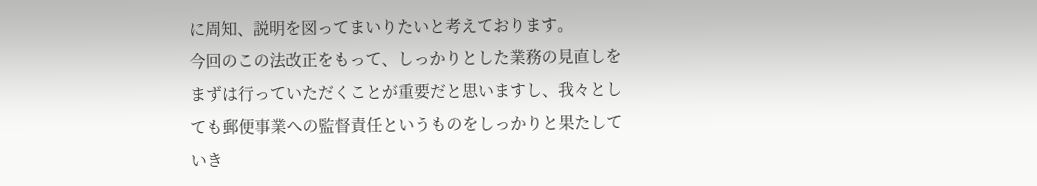に周知、説明を図ってまいりたいと考えております。
今回のこの法改正をもって、しっかりとした業務の見直しをまずは行っていただくことが重要だと思いますし、我々としても郵便事業への監督責任というものをしっかりと果たしていき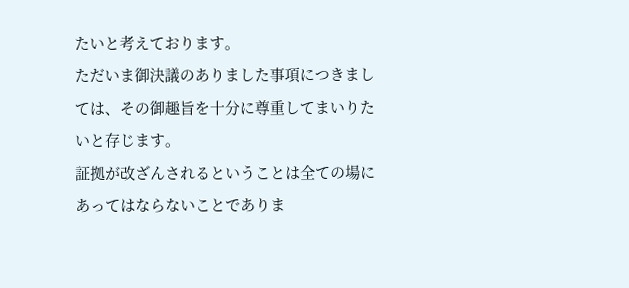たいと考えております。
ただいま御決議のありました事項につきましては、その御趣旨を十分に尊重してまいりたいと存じます。
証拠が改ざんされるということは全ての場にあってはならないことでありま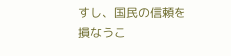すし、国民の信頼を損なうこ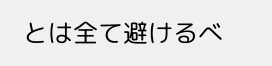とは全て避けるべ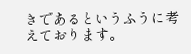きであるというふうに考えております。